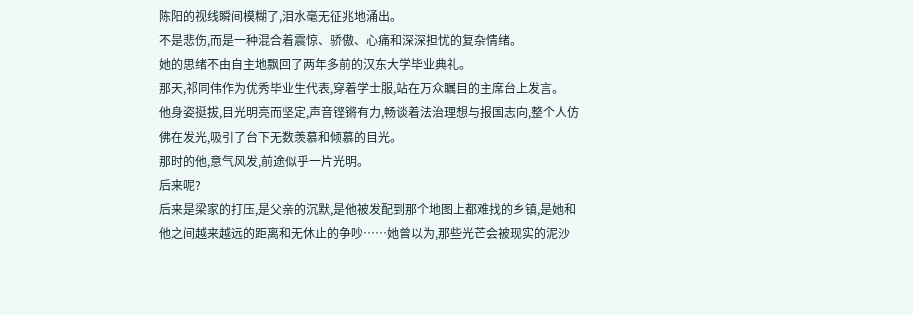陈阳的视线瞬间模糊了,泪水毫无征兆地涌出。
不是悲伤,而是一种混合着震惊、骄傲、心痛和深深担忧的复杂情绪。
她的思绪不由自主地飘回了两年多前的汉东大学毕业典礼。
那天,祁同伟作为优秀毕业生代表,穿着学士服,站在万众瞩目的主席台上发言。
他身姿挺拔,目光明亮而坚定,声音铿锵有力,畅谈着法治理想与报国志向,整个人仿佛在发光,吸引了台下无数羡慕和倾慕的目光。
那时的他,意气风发,前途似乎一片光明。
后来呢?
后来是梁家的打压,是父亲的沉默,是他被发配到那个地图上都难找的乡镇,是她和他之间越来越远的距离和无休止的争吵……她曾以为,那些光芒会被现实的泥沙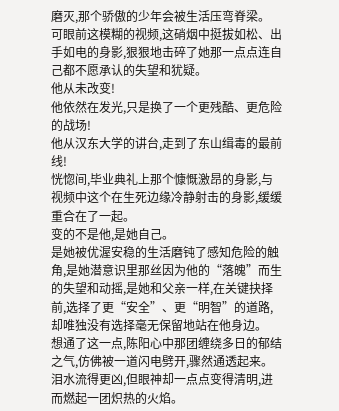磨灭,那个骄傲的少年会被生活压弯脊梁。
可眼前这模糊的视频,这硝烟中挺拔如松、出手如电的身影,狠狠地击碎了她那一点点连自己都不愿承认的失望和犹疑。
他从未改变!
他依然在发光,只是换了一个更残酷、更危险的战场!
他从汉东大学的讲台,走到了东山缉毒的最前线!
恍惚间,毕业典礼上那个慷慨激昂的身影,与视频中这个在生死边缘冷静射击的身影,缓缓重合在了一起。
变的不是他,是她自己。
是她被优渥安稳的生活磨钝了感知危险的触角,是她潜意识里那丝因为他的“落魄”而生的失望和动摇,是她和父亲一样,在关键抉择前,选择了更“安全”、更“明智”的道路,却唯独没有选择毫无保留地站在他身边。
想通了这一点,陈阳心中那团缠绕多日的郁结之气,仿佛被一道闪电劈开,骤然通透起来。
泪水流得更凶,但眼神却一点点变得清明,进而燃起一团炽热的火焰。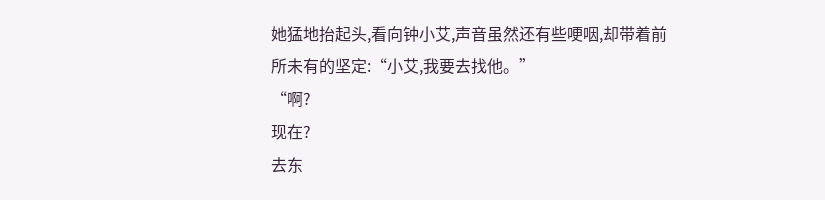她猛地抬起头,看向钟小艾,声音虽然还有些哽咽,却带着前所未有的坚定:“小艾,我要去找他。”
“啊?
现在?
去东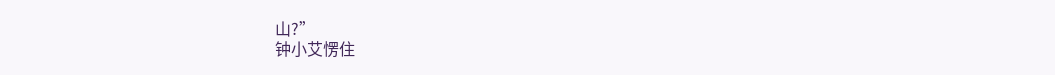山?”
钟小艾愣住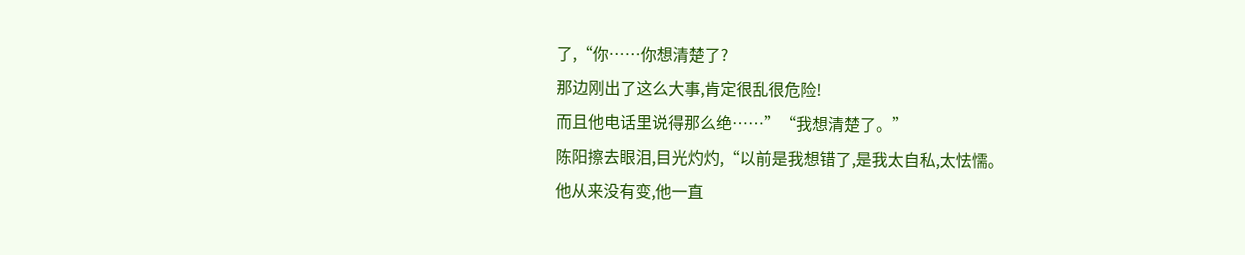了,“你……你想清楚了?
那边刚出了这么大事,肯定很乱很危险!
而且他电话里说得那么绝……”“我想清楚了。”
陈阳擦去眼泪,目光灼灼,“以前是我想错了,是我太自私,太怯懦。
他从来没有变,他一直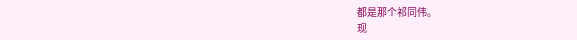都是那个祁同伟。
现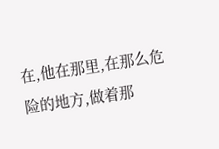在,他在那里,在那么危险的地方,做着那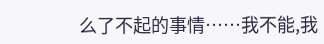么了不起的事情……我不能,我